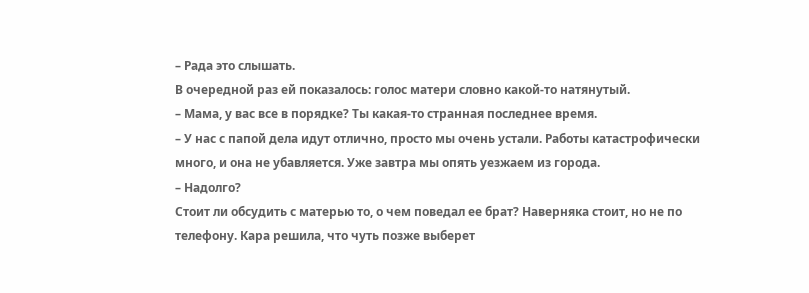– Рада это слышать.
В очередной раз ей показалось: голос матери словно какой-то натянутый.
– Мама, у вас все в порядке? Ты какая-то странная последнее время.
– У нас с папой дела идут отлично, просто мы очень устали. Работы катастрофически много, и она не убавляется. Уже завтра мы опять уезжаем из города.
– Надолго?
Стоит ли обсудить с матерью то, о чем поведал ее брат? Наверняка стоит, но не по телефону. Кара решила, что чуть позже выберет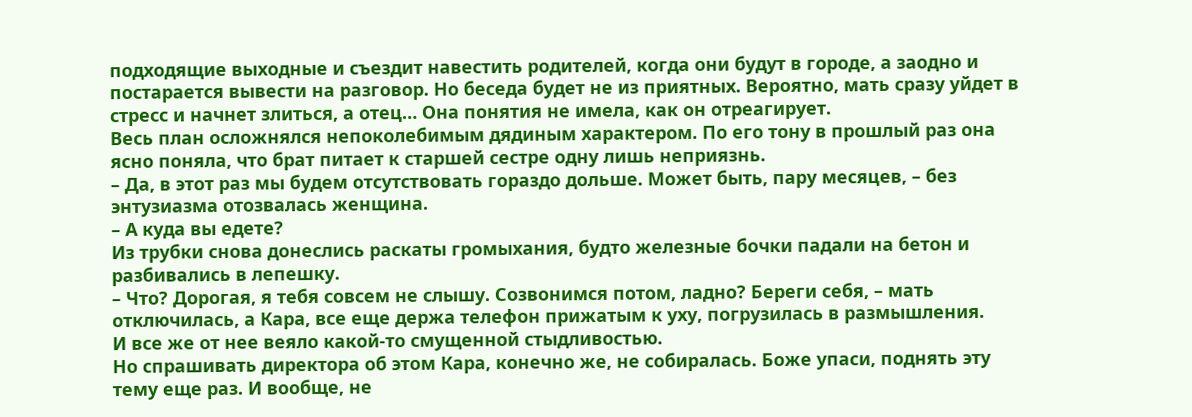подходящие выходные и съездит навестить родителей, когда они будут в городе, а заодно и постарается вывести на разговор. Но беседа будет не из приятных. Вероятно, мать сразу уйдет в стресс и начнет злиться, а отец… Она понятия не имела, как он отреагирует.
Весь план осложнялся непоколебимым дядиным характером. По его тону в прошлый раз она ясно поняла, что брат питает к старшей сестре одну лишь неприязнь.
– Да, в этот раз мы будем отсутствовать гораздо дольше. Может быть, пару месяцев, – без энтузиазма отозвалась женщина.
– А куда вы едете?
Из трубки снова донеслись раскаты громыхания, будто железные бочки падали на бетон и разбивались в лепешку.
– Что? Дорогая, я тебя совсем не слышу. Созвонимся потом, ладно? Береги себя, – мать отключилась, а Кара, все еще держа телефон прижатым к уху, погрузилась в размышления.
И все же от нее веяло какой-то смущенной стыдливостью.
Но спрашивать директора об этом Кара, конечно же, не собиралась. Боже упаси, поднять эту тему еще раз. И вообще, не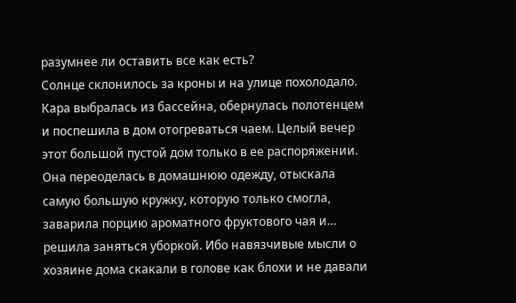разумнее ли оставить все как есть?
Солнце склонилось за кроны и на улице похолодало. Кара выбралась из бассейна, обернулась полотенцем и поспешила в дом отогреваться чаем. Целый вечер этот большой пустой дом только в ее распоряжении.
Она переоделась в домашнюю одежду, отыскала самую большую кружку, которую только смогла, заварила порцию ароматного фруктового чая и… решила заняться уборкой. Ибо навязчивые мысли о хозяине дома скакали в голове как блохи и не давали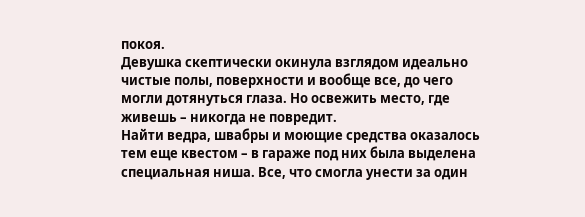покоя.
Девушка скептически окинула взглядом идеально чистые полы, поверхности и вообще все, до чего могли дотянуться глаза. Но освежить место, где живешь – никогда не повредит.
Найти ведра, швабры и моющие средства оказалось тем еще квестом – в гараже под них была выделена специальная ниша. Все, что смогла унести за один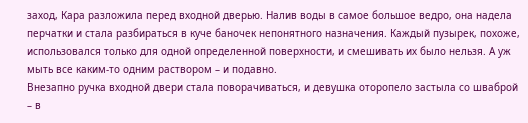заход, Кара разложила перед входной дверью. Налив воды в самое большое ведро, она надела перчатки и стала разбираться в куче баночек непонятного назначения. Каждый пузырек, похоже, использовался только для одной определенной поверхности, и смешивать их было нельзя. А уж мыть все каким-то одним раствором – и подавно.
Внезапно ручка входной двери стала поворачиваться, и девушка оторопело застыла со шваброй – в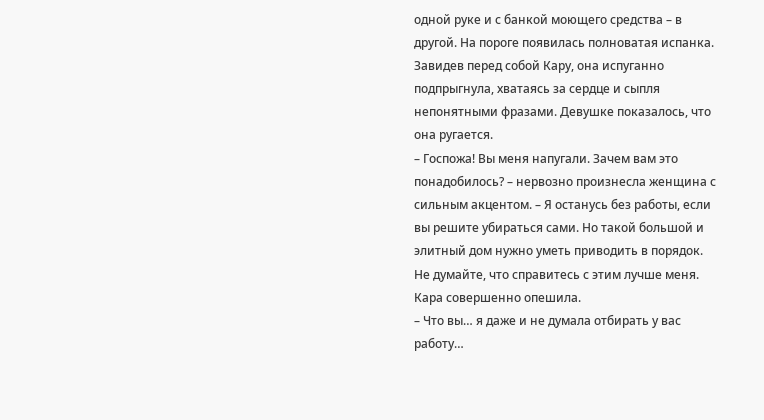одной руке и с банкой моющего средства – в другой. На пороге появилась полноватая испанка. Завидев перед собой Кару, она испуганно подпрыгнула, хватаясь за сердце и сыпля непонятными фразами. Девушке показалось, что она ругается.
– Госпожа! Вы меня напугали. Зачем вам это понадобилось? – нервозно произнесла женщина с сильным акцентом. – Я останусь без работы, если вы решите убираться сами. Но такой большой и элитный дом нужно уметь приводить в порядок. Не думайте, что справитесь с этим лучше меня.
Кара совершенно опешила.
– Что вы… я даже и не думала отбирать у вас работу…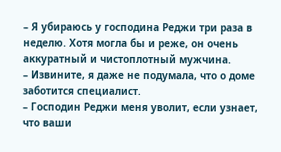– Я убираюсь у господина Реджи три раза в неделю. Хотя могла бы и реже, он очень аккуратный и чистоплотный мужчина.
– Извините, я даже не подумала, что о доме заботится специалист.
– Господин Реджи меня уволит, если узнает, что ваши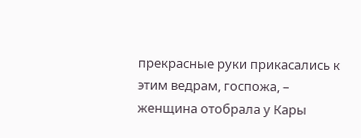прекрасные руки прикасались к этим ведрам, госпожа, – женщина отобрала у Кары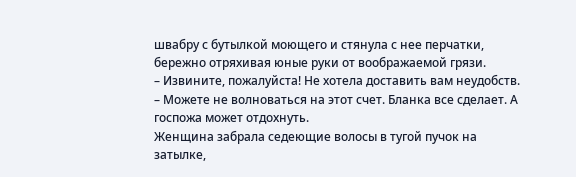швабру с бутылкой моющего и стянула с нее перчатки, бережно отряхивая юные руки от воображаемой грязи.
– Извините, пожалуйста! Не хотела доставить вам неудобств.
– Можете не волноваться на этот счет. Бланка все сделает. А госпожа может отдохнуть.
Женщина забрала седеющие волосы в тугой пучок на затылке,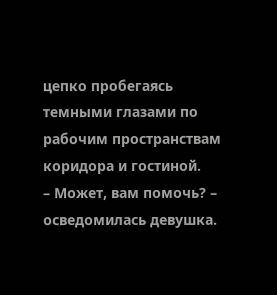цепко пробегаясь темными глазами по рабочим пространствам коридора и гостиной.
– Может, вам помочь? – осведомилась девушка.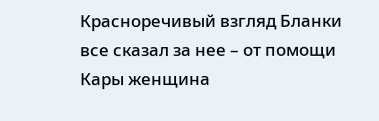Красноречивый взгляд Бланки все сказал за нее – от помощи Кары женщина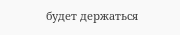будет держаться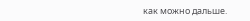как можно дальше.